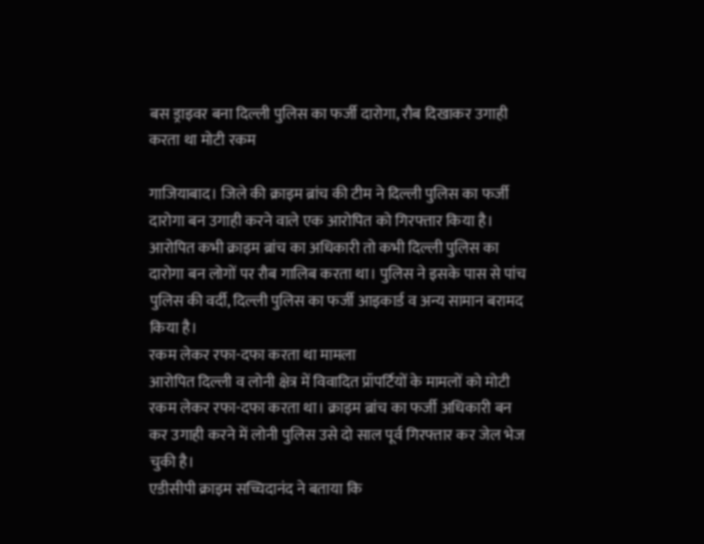बस ड्राइवर बना दिल्ली पुलिस का फर्जी दारोगा, रौब दिखाकर उगाही करता था मोटी रकम

गाजियाबाद। जिले की क्राइम ब्रांच की टीम ने दिल्ली पुलिस का फर्जी दारोगा बन उगाही करने वाले एक आरोपित को गिरफ्तार किया है। आरोपित कभी क्राइम ब्रांच का अधिकारी तो कभी दिल्ली पुलिस का दारोगा बन लोगों पर रौब गालिब करता था। पुलिस ने इसके पास से पांच पुलिस की वर्दी, दिल्ली पुलिस का फर्जी आइकार्ड व अन्य सामान बरामद किया है।
रकम लेकर रफा-दफा करता था मामला
आरोपित दिल्ली व लोनी क्षेत्र में विवादित प्रॉपर्टियों के मामलों को मोटी रकम लेकर रफा-दफा करता था। क्राइम ब्रांच का फर्जी अधिकारी बन कर उगाही करने में लोनी पुलिस उसे दो साल पूर्व गिरफ्तार कर जेल भेज चुकी है।
एडीसीपी क्राइम सच्चिदानंद ने बताया कि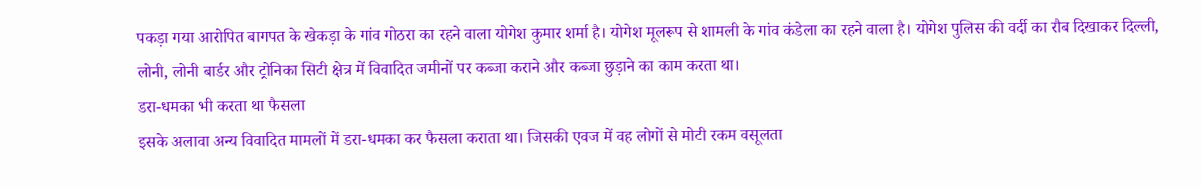पकड़ा गया आरोपित बागपत के खेकड़ा के गांव गोठरा का रहने वाला योगेश कुमार शर्मा है। योगेश मूलरूप से शामली के गांव कंडेला का रहने वाला है। योगेश पुलिस की वर्दी का रौब दिखाकर दिल्ली, लोनी, लोनी बार्डर और ट्रोनिका सिटी क्षेत्र में विवादित जमीनों पर कब्जा कराने और कब्जा छुड़ाने का काम करता था।
डरा-धमका भी करता था फैसला
इसके अलावा अन्य विवादित मामलों में डरा-धमका कर फैसला कराता था। जिसकी एवज में वह लोगों से मोटी रकम वसूलता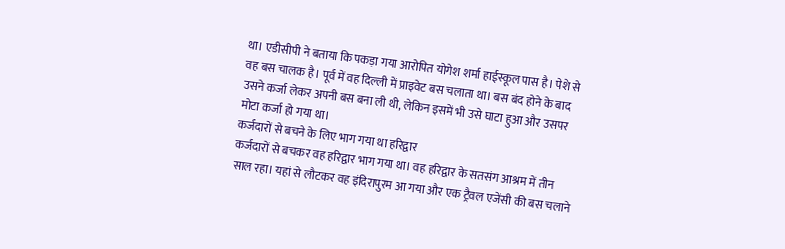था। एडीसीपी ने बताया कि पकड़ा गया आरोपित योगेश शर्मा हाईस्कूल पास है। पेशे से वह बस चालक है। पूर्व में वह दिल्ली में प्राइवेट बस चलाता था। बस बंद होने के बाद उसने कर्जा लेकर अपनी बस बना ली थी, लेकिन इसमें भी उसे घाटा हुआ और उसपर मोटा कर्जा हो गया था।
कर्जदारों से बचने के लिए भाग गया था हरिद्वार
कर्जदारों से बचकर वह हरिद्वार भाग गया था। वह हरिद्वार के सतसंग आश्रम में तीन साल रहा। यहां से लौटकर वह इंदिरापुरम आ गया और एक ट्रैवल एजेंसी की बस चलाने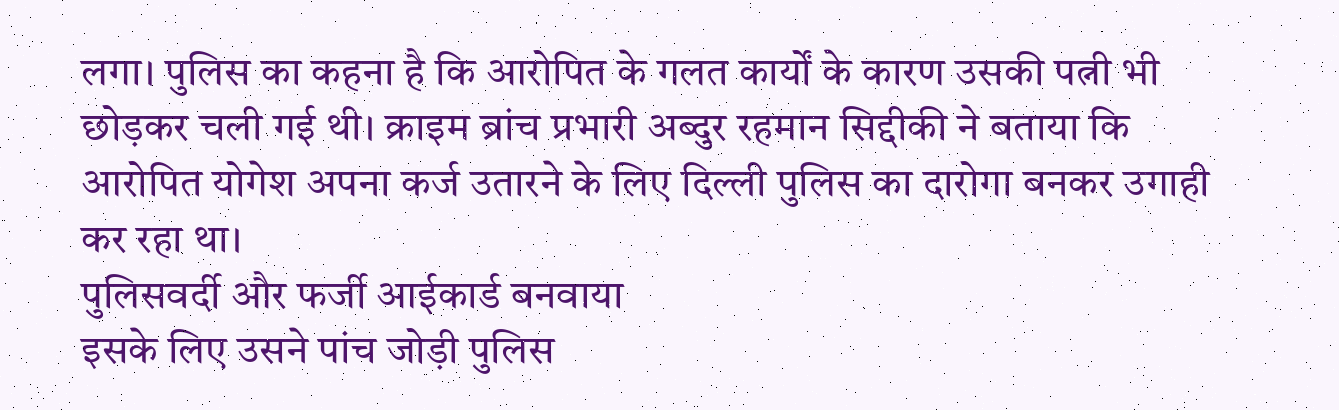लगा। पुलिस का कहना है कि आरोपित के गलत कार्यों के कारण उसकी पत्नी भी छोड़कर चली गई थी। क्राइम ब्रांच प्रभारी अब्दुर रहमान सिद्दीकी ने बताया कि आरोपित योगेश अपना कर्ज उतारने के लिए दिल्ली पुलिस का दारोगा बनकर उगाही कर रहा था।
पुलिसवर्दी और फर्जी आईकार्ड बनवाया
इसके लिए उसने पांच जोड़ी पुलिस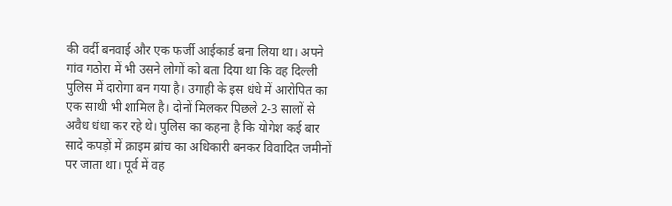की वर्दी बनवाई और एक फर्जी आईकार्ड बना लिया था। अपने गांव गठोरा में भी उसने लोगों को बता दिया था कि वह दिल्ली पुलिस में दारोगा बन गया है। उगाही के इस धंधे में आरोपित का एक साथी भी शामिल है। दोनों मिलकर पिछले 2-3 सालों से अवैध धंधा कर रहे थे। पुलिस का कहना है कि योगेश कई बार सादे कपड़ों में क्राइम ब्रांच का अधिकारी बनकर विवादित जमीनों पर जाता था। पूर्व में वह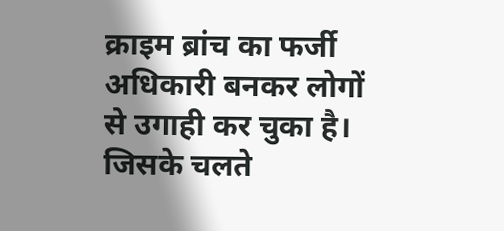क्राइम ब्रांच का फर्जी अधिकारी बनकर लोगों से उगाही कर चुका है। जिसके चलते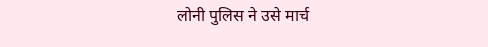लोनी पुलिस ने उसे मार्च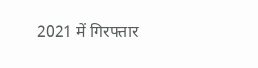2021 में गिरफ्तार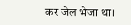कर जेल भेजा था।